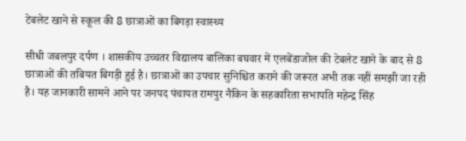टेबलेट खाने से स्कूल की 8 छात्राओं का बिगड़ा स्वास्थ्य

सीधी जबलपुर दर्पण । शासकीय उच्चतर विद्यालय बालिका बघवार में एलबेंडाजोल की टेबलेट खाने के बाद से 8 छात्राओं की तबियत बिगड़ी हुई है। छात्राओं का उपचार सुनिश्चित कराने की जरूरत अभी तक नहीं समझी जा रही है। यह जानकारी सामने आने पर जनपद पंचायत रामपुर नैकिन के सहकारिता सभापति महेन्द्र सिंह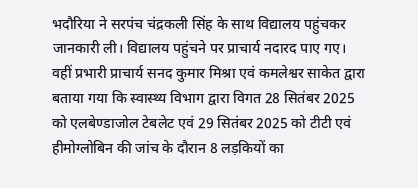भदौरिया ने सरपंच चंद्रकली सिंह के साथ विद्यालय पहुंचकर जानकारी ली। विद्यालय पहुंचने पर प्राचार्य नदारद पाए गए। वहीं प्रभारी प्राचार्य सनद कुमार मिश्रा एवं कमलेश्वर साकेत द्वारा बताया गया कि स्वास्थ्य विभाग द्वारा विगत 28 सितंबर 2025 को एलबेण्डाजोल टेबलेट एवं 29 सितंबर 2025 को टीटी एवं हीमोग्लोबिन की जांच के दौरान 8 लड़कियों का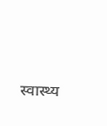स्वास्थ्य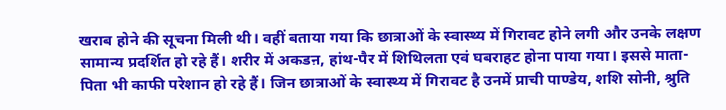खराब होने की सूचना मिली थी। वहीं बताया गया कि छात्राओं के स्वास्थ्य में गिरावट होने लगी और उनके लक्षण सामान्य प्रदर्शित हो रहे हैं। शरीर में अकडऩ, हांथ-पैर में शिथिलता एवं घबराहट होना पाया गया। इससे माता-पिता भी काफी परेशान हो रहे हैं। जिन छात्राओं के स्वास्थ्य में गिरावट है उनमें प्राची पाण्डेय, शशि सोनी, श्रुति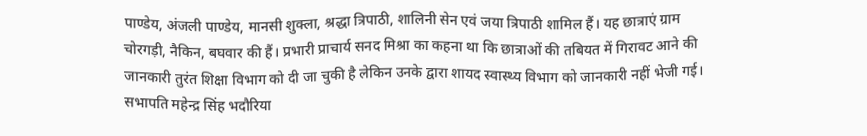पाण्डेय, अंजली पाण्डेय, मानसी शुक्ला, श्रद्धा त्रिपाठी, शालिनी सेन एवं जया त्रिपाठी शामिल हैं। यह छात्राएं ग्राम चोरगड़ी, नैकिन, बघवार की हैं। प्रभारी प्राचार्य सनद मिश्रा का कहना था कि छात्राओं की तबियत में गिरावट आने की जानकारी तुरंत शिक्षा विभाग को दी जा चुकी है लेकिन उनके द्वारा शायद स्वास्थ्य विभाग को जानकारी नहीं भेजी गई। सभापति महेन्द्र सिंह भदौरिया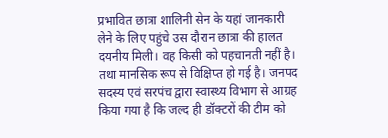प्रभावित छात्रा शालिनी सेन के यहां जानकारी लेने के लिए पहुंचे उस दौरान छात्रा की हालत दयनीय मिली। वह किसी को पहचानती नहीं है। तथा मानसिक रूप से विक्षिप्त हो गई है। जनपद सदस्य एवं सरपंच द्वारा स्वास्थ्य विभाग से आग्रह किया गया है कि जल्द ही डॉक्टरों की टीम को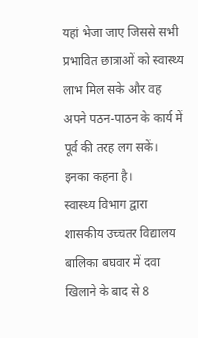यहां भेजा जाए जिससे सभी प्रभावित छात्राओं को स्वास्थ्य लाभ मिल सके और वह अपने पठन-पाठन के कार्य में पूर्व की तरह लग सकें।
इनका कहना है।
स्वास्ध्य विभाग द्वारा शासकीय उच्चतर विद्यालय बालिका बघवार में दवा खिलाने के बाद से 8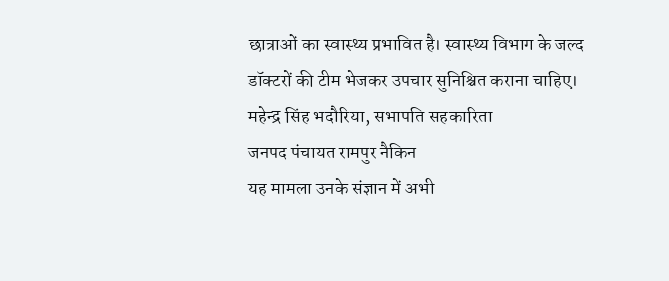छात्राओं का स्वास्थ्य प्रभावित है। स्वास्थ्य विभाग के जल्द डॉक्टरों की टीम भेजकर उपचार सुनिश्चित कराना चाहिए।
महेन्द्र सिंह भदौरिया, सभापति सहकारिता
जनपद पंचायत रामपुर नैकिन
यह मामला उनके संज्ञान में अभी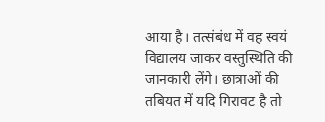आया है। तत्संबंध में वह स्वयं विद्यालय जाकर वस्तुस्थिति की जानकारी लेंगे। छात्राओं की तबियत में यदि गिरावट है तो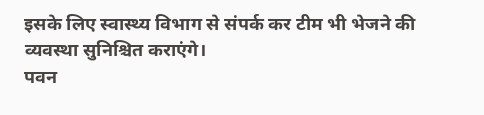इसके लिए स्वास्थ्य विभाग से संपर्क कर टीम भी भेजने की व्यवस्था सुनिश्चित कराएंगे।
पवन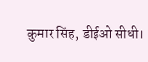कुमार सिंह, डीईओ सीधी।